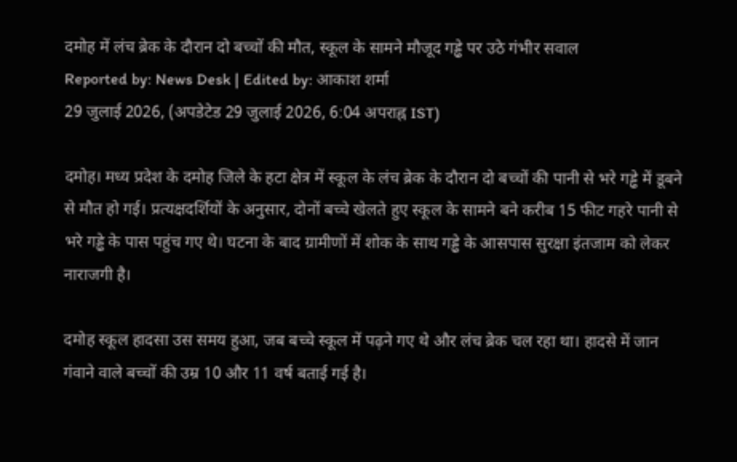दमोह में लंच ब्रेक के दौरान दो बच्चों की मौत, स्कूल के सामने मौजूद गड्ढे पर उठे गंभीर सवाल
Reported by: News Desk | Edited by: आकाश शर्मा
29 जुलाई 2026, (अपडेटेड 29 जुलाई 2026, 6:04 अपराह्न IST)

दमोह। मध्य प्रदेश के दमोह जिले के हटा क्षेत्र में स्कूल के लंच ब्रेक के दौरान दो बच्चों की पानी से भरे गड्ढे में डूबने से मौत हो गई। प्रत्यक्षदर्शियों के अनुसार, दोनों बच्चे खेलते हुए स्कूल के सामने बने करीब 15 फीट गहरे पानी से भरे गड्ढे के पास पहुंच गए थे। घटना के बाद ग्रामीणों में शोक के साथ गड्ढे के आसपास सुरक्षा इंतजाम को लेकर नाराजगी है।

दमोह स्कूल हादसा उस समय हुआ, जब बच्चे स्कूल में पढ़ने गए थे और लंच ब्रेक चल रहा था। हादसे में जान गंवाने वाले बच्चों की उम्र 10 और 11 वर्ष बताई गई है।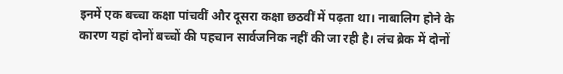इनमें एक बच्चा कक्षा पांचवीं और दूसरा कक्षा छठवीं में पढ़ता था। नाबालिग होने के कारण यहां दोनों बच्चों की पहचान सार्वजनिक नहीं की जा रही है। लंच ब्रेक में दोनों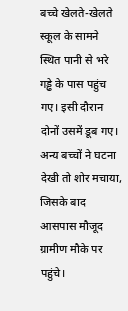बच्चे खेलते-खेलते स्कूल के सामने स्थित पानी से भरे गड्ढे के पास पहुंच गए। इसी दौरान दोनों उसमें डूब गए। अन्य बच्चों ने घटना देखी तो शोर मचाया, जिसके बाद आसपास मौजूद ग्रामीण मौके पर पहुंचे।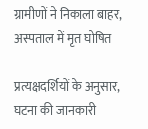ग्रामीणों ने निकाला बाहर, अस्पताल में मृत घोषित

प्रत्यक्षदर्शियों के अनुसार, घटना की जानकारी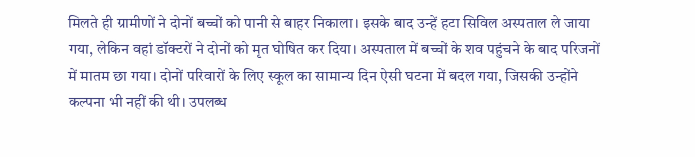मिलते ही ग्रामीणों ने दोनों बच्चों को पानी से बाहर निकाला। इसके बाद उन्हें हटा सिविल अस्पताल ले जाया गया, लेकिन वहां डॉक्टरों ने दोनों को मृत घोषित कर दिया। अस्पताल में बच्चों के शव पहुंचने के बाद परिजनों में मातम छा गया। दोनों परिवारों के लिए स्कूल का सामान्य दिन ऐसी घटना में बदल गया, जिसकी उन्होंने कल्पना भी नहीं की थी। उपलब्ध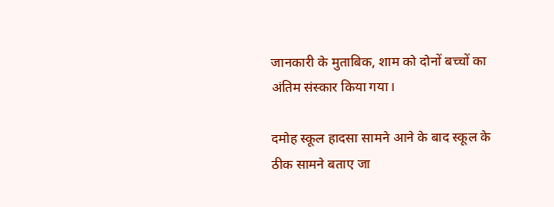जानकारी के मुताबिक, शाम को दोनों बच्चों का अंतिम संस्कार किया गया।

दमोह स्कूल हादसा सामने आने के बाद स्कूल के ठीक सामने बताए जा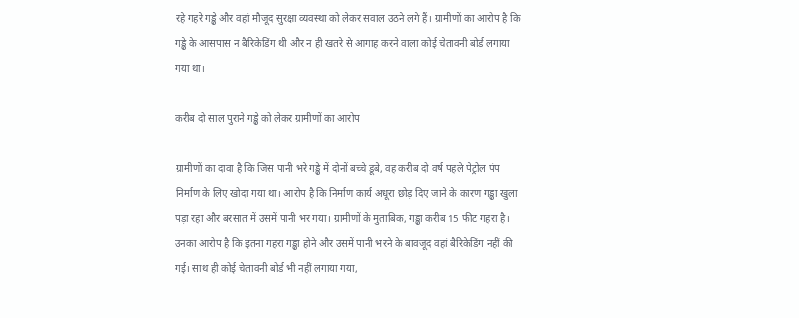रहे गहरे गड्ढे और वहां मौजूद सुरक्षा व्यवस्था को लेकर सवाल उठने लगे हैं। ग्रामीणों का आरोप है कि गड्ढे के आसपास न बैरिकेडिंग थी और न ही खतरे से आगाह करने वाला कोई चेतावनी बोर्ड लगाया गया था।

करीब दो साल पुराने गड्ढे को लेकर ग्रामीणों का आरोप

ग्रामीणों का दावा है कि जिस पानी भरे गड्ढे में दोनों बच्चे डूबे, वह करीब दो वर्ष पहले पेट्रोल पंप निर्माण के लिए खोदा गया था। आरोप है कि निर्माण कार्य अधूरा छोड़ दिए जाने के कारण गड्ढा खुला पड़ा रहा और बरसात में उसमें पानी भर गया। ग्रामीणों के मुताबिक, गड्ढा करीब 15 फीट गहरा है। उनका आरोप है कि इतना गहरा गड्ढा होने और उसमें पानी भरने के बावजूद वहां बैरिकेडिंग नहीं की गई। साथ ही कोई चेतावनी बोर्ड भी नहीं लगाया गया,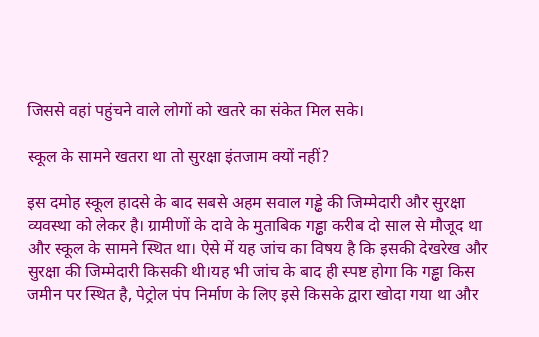जिससे वहां पहुंचने वाले लोगों को खतरे का संकेत मिल सके।

स्कूल के सामने खतरा था तो सुरक्षा इंतजाम क्यों नहीं?

इस दमोह स्कूल हादसे के बाद सबसे अहम सवाल गड्ढे की जिम्मेदारी और सुरक्षा व्यवस्था को लेकर है। ग्रामीणों के दावे के मुताबिक गड्ढा करीब दो साल से मौजूद था और स्कूल के सामने स्थित था। ऐसे में यह जांच का विषय है कि इसकी देखरेख और सुरक्षा की जिम्मेदारी किसकी थी।यह भी जांच के बाद ही स्पष्ट होगा कि गड्ढा किस जमीन पर स्थित है, पेट्रोल पंप निर्माण के लिए इसे किसके द्वारा खोदा गया था और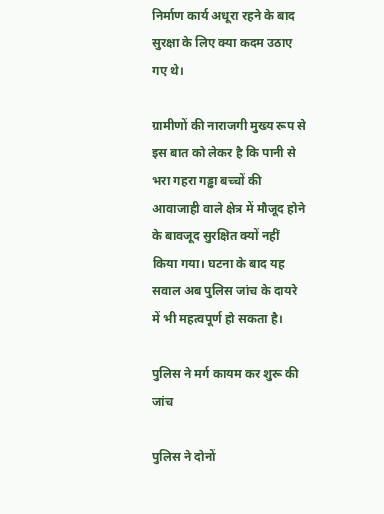निर्माण कार्य अधूरा रहने के बाद सुरक्षा के लिए क्या कदम उठाए गए थे।

ग्रामीणों की नाराजगी मुख्य रूप से इस बात को लेकर है कि पानी से भरा गहरा गड्ढा बच्चों की आवाजाही वाले क्षेत्र में मौजूद होने के बावजूद सुरक्षित क्यों नहीं किया गया। घटना के बाद यह सवाल अब पुलिस जांच के दायरे में भी महत्वपूर्ण हो सकता है।

पुलिस ने मर्ग कायम कर शुरू की जांच

पुलिस ने दोनों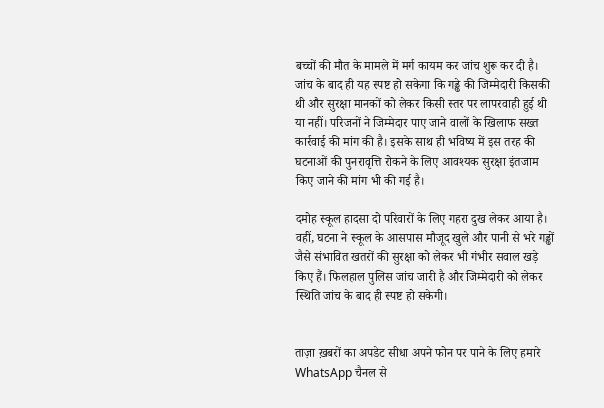बच्चों की मौत के मामले में मर्ग कायम कर जांच शुरू कर दी है। जांच के बाद ही यह स्पष्ट हो सकेगा कि गड्ढे की जिम्मेदारी किसकी थी और सुरक्षा मानकों को लेकर किसी स्तर पर लापरवाही हुई थी या नहीं। परिजनों ने जिम्मेदार पाए जाने वालों के खिलाफ सख्त कार्रवाई की मांग की है। इसके साथ ही भविष्य में इस तरह की घटनाओं की पुनरावृत्ति रोकने के लिए आवश्यक सुरक्षा इंतजाम किए जाने की मांग भी की गई है।

दमोह स्कूल हादसा दो परिवारों के लिए गहरा दुख लेकर आया है। वहीं, घटना ने स्कूल के आसपास मौजूद खुले और पानी से भरे गड्ढों जैसे संभावित खतरों की सुरक्षा को लेकर भी गंभीर सवाल खड़े किए हैं। फिलहाल पुलिस जांच जारी है और जिम्मेदारी को लेकर स्थिति जांच के बाद ही स्पष्ट हो सकेगी।


ताज़ा ख़बरों का अपडेट सीधा अपने फोन पर पाने के लिए हमारे WhatsApp चैनल से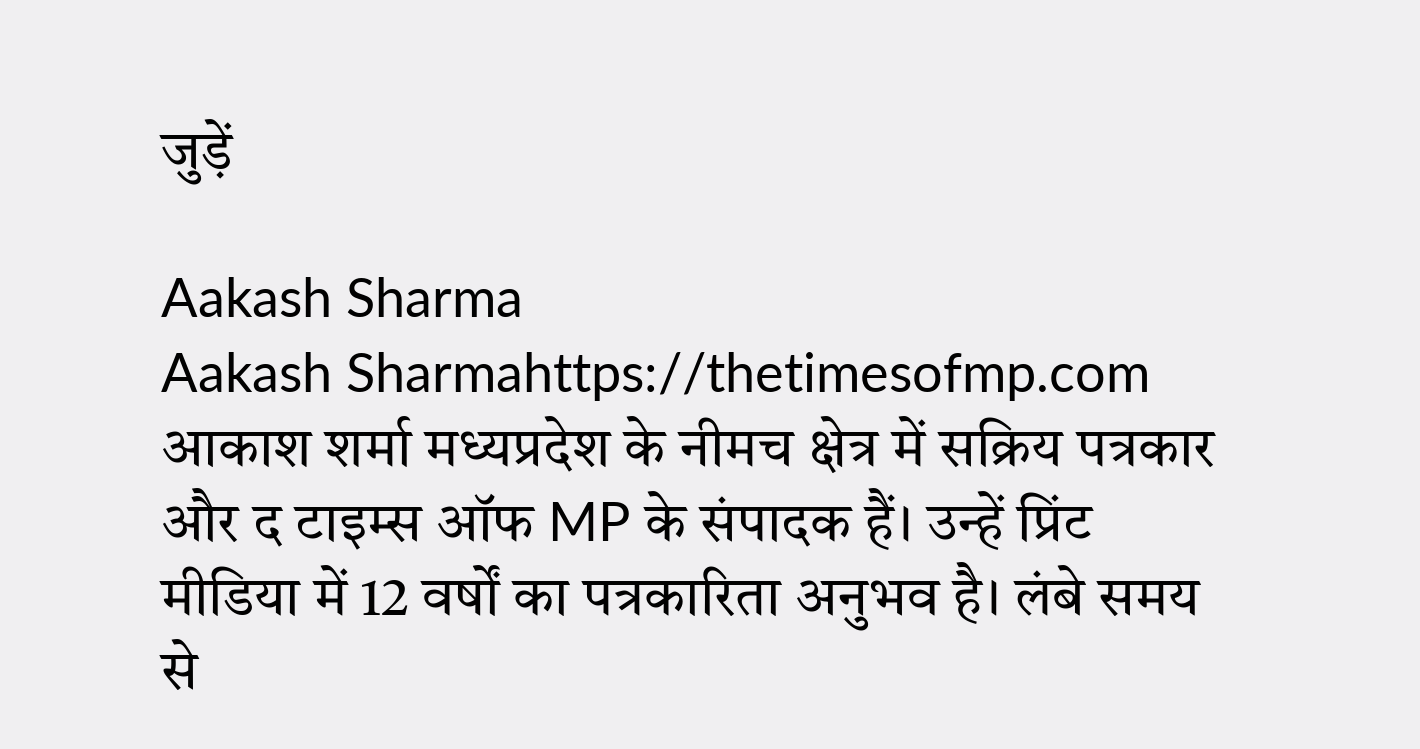जुड़ें

Aakash Sharma
Aakash Sharmahttps://thetimesofmp.com
आकाश शर्मा मध्यप्रदेश के नीमच क्षेत्र में सक्रिय पत्रकार और द टाइम्स ऑफ MP के संपादक हैं। उन्हें प्रिंट मीडिया में 12 वर्षों का पत्रकारिता अनुभव है। लंबे समय से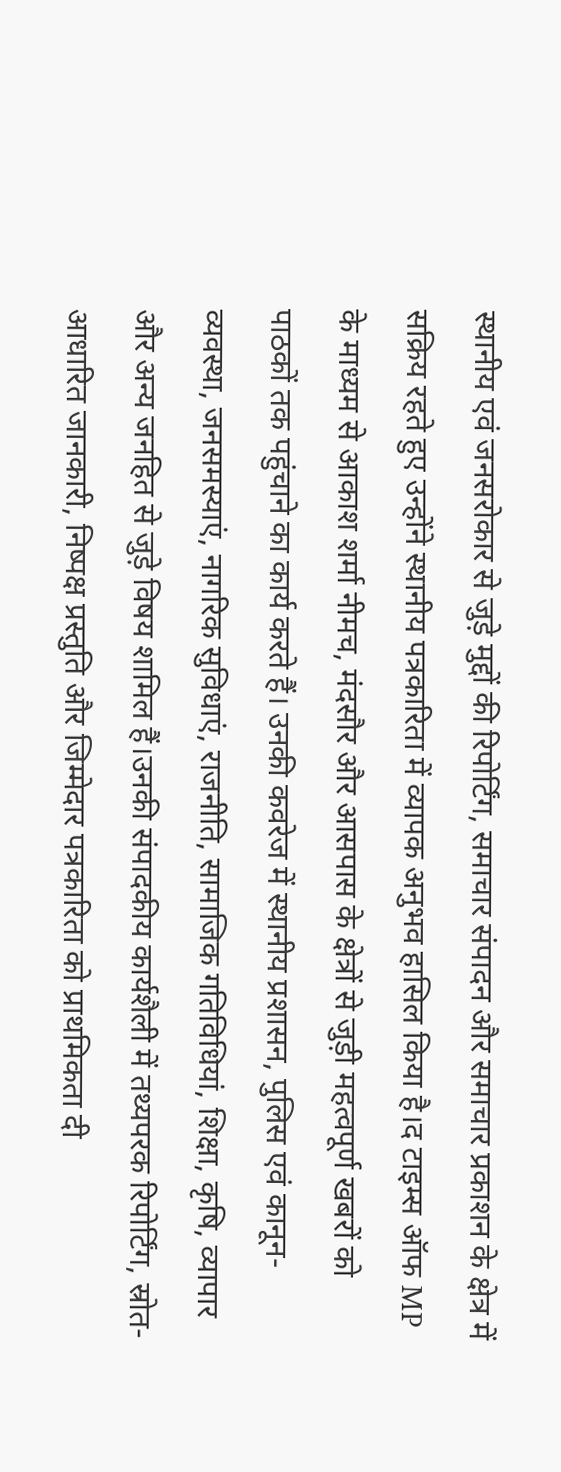स्थानीय एवं जनसरोकार से जुड़े मुद्दों की रिपोर्टिंग, समाचार संपादन और समाचार प्रकाशन के क्षेत्र में सक्रिय रहते हुए उन्होंने स्थानीय पत्रकारिता में व्यापक अनुभव हासिल किया है।द टाइम्स ऑफ MP के माध्यम से आकाश शर्मा नीमच, मंदसौर और आसपास के क्षेत्रों से जुड़ी महत्वपूर्ण खबरों को पाठकों तक पहुंचाने का कार्य करते हैं। उनकी कवरेज में स्थानीय प्रशासन, पुलिस एवं कानून-व्यवस्था, जनसमस्याएं, नागरिक सुविधाएं, राजनीति, सामाजिक गतिविधियां, शिक्षा, कृषि, व्यापार और अन्य जनहित से जुड़े विषय शामिल हैं।उनकी संपादकीय कार्यशैली में तथ्यपरक रिपोर्टिंग, स्रोत-आधारित जानकारी, निष्पक्ष प्रस्तुति और जिम्मेदार पत्रकारिता को प्राथमिकता दी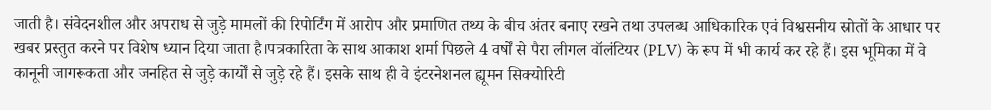जाती है। संवेदनशील और अपराध से जुड़े मामलों की रिपोर्टिंग में आरोप और प्रमाणित तथ्य के बीच अंतर बनाए रखने तथा उपलब्ध आधिकारिक एवं विश्वसनीय स्रोतों के आधार पर खबर प्रस्तुत करने पर विशेष ध्यान दिया जाता है।पत्रकारिता के साथ आकाश शर्मा पिछले 4 वर्षों से पैरा लीगल वॉलंटियर (PLV) के रूप में भी कार्य कर रहे हैं। इस भूमिका में वे कानूनी जागरूकता और जनहित से जुड़े कार्यों से जुड़े रहे हैं। इसके साथ ही वे इंटरनेशनल ह्यूमन सिक्योरिटी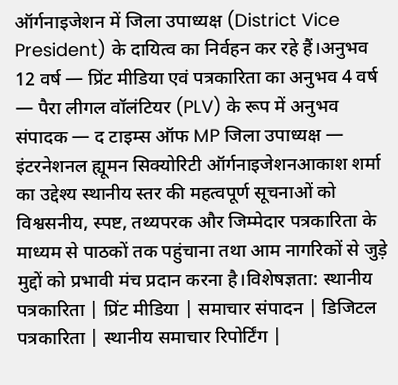ऑर्गनाइजेशन में जिला उपाध्यक्ष (District Vice President) के दायित्व का निर्वहन कर रहे हैं।अनुभव 12 वर्ष — प्रिंट मीडिया एवं पत्रकारिता का अनुभव 4 वर्ष — पैरा लीगल वॉलंटियर (PLV) के रूप में अनुभव संपादक — द टाइम्स ऑफ MP जिला उपाध्यक्ष — इंटरनेशनल ह्यूमन सिक्योरिटी ऑर्गनाइजेशनआकाश शर्मा का उद्देश्य स्थानीय स्तर की महत्वपूर्ण सूचनाओं को विश्वसनीय, स्पष्ट, तथ्यपरक और जिम्मेदार पत्रकारिता के माध्यम से पाठकों तक पहुंचाना तथा आम नागरिकों से जुड़े मुद्दों को प्रभावी मंच प्रदान करना है।विशेषज्ञता: स्थानीय पत्रकारिता | प्रिंट मीडिया | समाचार संपादन | डिजिटल पत्रकारिता | स्थानीय समाचार रिपोर्टिंग |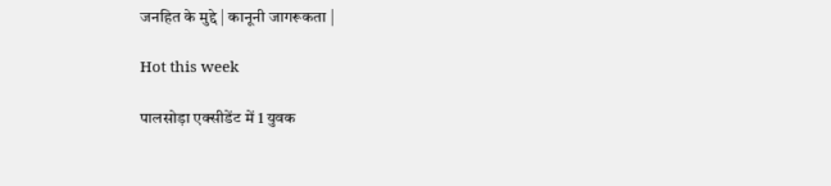जनहित के मुद्दे | कानूनी जागरूकता |

Hot this week

पालसोड़ा एक्सीडेंट में 1 युवक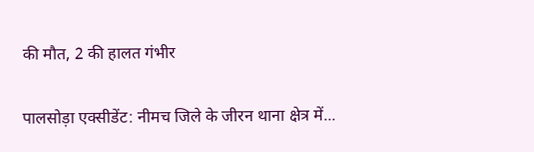की मौत, 2 की हालत गंभीर

पालसोड़ा एक्सीडेंट: नीमच जिले के जीरन थाना क्षेत्र में...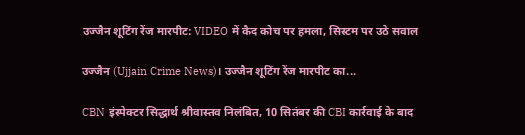उज्जैन शूटिंग रेंज मारपीट: VIDEO में कैद कोच पर हमला, सिस्टम पर उठे सवाल

उज्जैन (Ujjain Crime News)। उज्जैन शूटिंग रेंज मारपीट का...

CBN इंस्पेक्टर सिद्धार्थ श्रीवास्तव निलंबित, 10 सितंबर की CBI कार्रवाई के बाद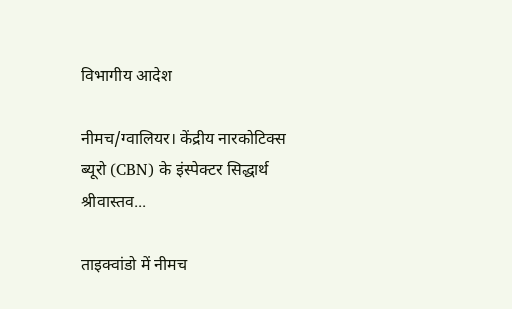विभागीय आदेश

नीमच/ग्वालियर। केंद्रीय नारकोटिक्स ब्यूरो (CBN) के इंस्पेक्टर सिद्धार्थ श्रीवास्तव...

ताइक्वांडो में नीमच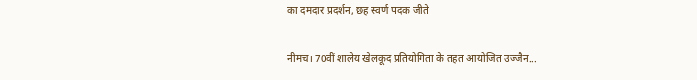का दमदार प्रदर्शन, छह स्वर्ण पदक जीते

नीमच। 70वीं शालेय खेलकूद प्रतियोगिता के तहत आयोजित उज्जैन...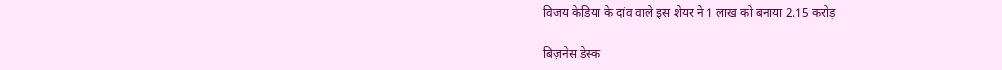विजय केडिया के दांव वाले इस शेयर ने 1 लाख को बनाया 2.15 करोड़

बिज़नेस डेस्क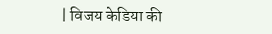| विजय केडिया की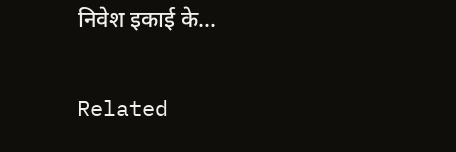निवेश इकाई के...

Related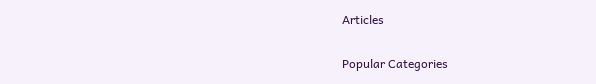Articles

Popular Categories